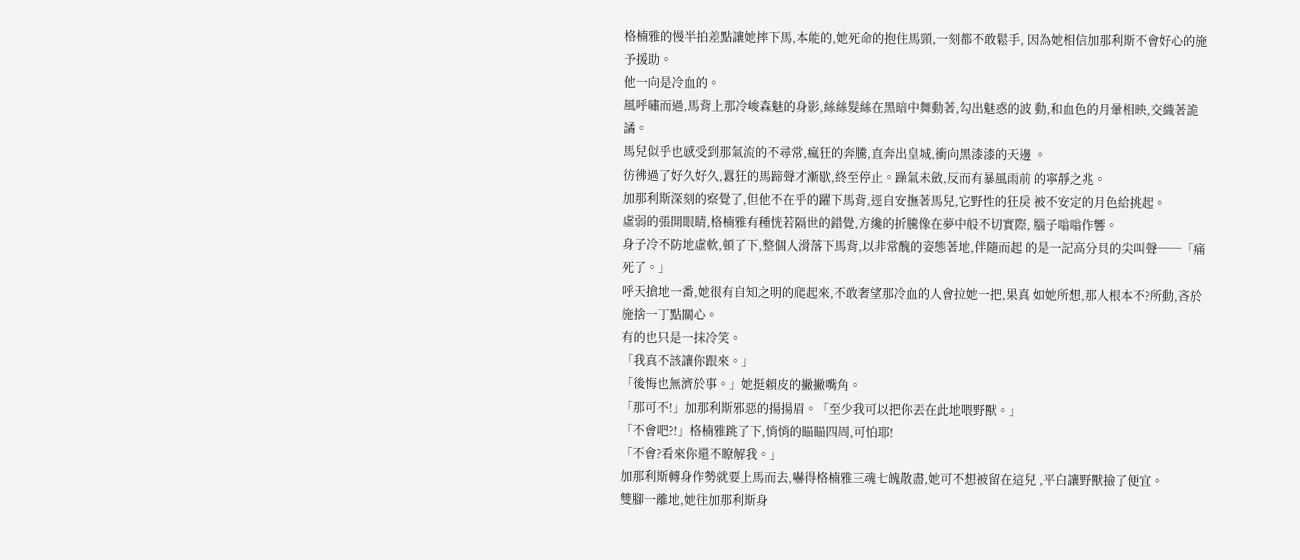格楠雅的慢半拍差點讓她摔下馬,本能的,她死命的抱住馬頸,一刻都不敢鬆手, 因為她相信加那利斯不會好心的施予援助。
他一向是冷血的。
風呼嘯而過,馬背上那冷峻森魅的身影,絲絲髮絲在黑暗中舞動著,勾出魅惑的波 動,和血色的月暈相映,交織著詭譎。
馬兒似乎也感受到那氣流的不尋常,瘋狂的奔騰,直奔出皇城,衝向黑漆漆的天邊 。
彷彿過了好久好久,囂狂的馬蹄聲才漸歇,終至停止。躁氣未斂,反而有暴風雨前 的寧靜之兆。
加那利斯深刻的察覺了,但他不在乎的躍下馬背,逕自安撫著馬兒,它野性的狂戾 被不安定的月色給挑起。
虛弱的張開眼睛,格楠雅有種恍若隔世的錯覺,方纔的折騰像在夢中般不切實際, 腦子嗡嗡作響。
身子冷不防地虛軟,頓了下,整個人滑落下馬背,以非常醜的姿態著地,伴隨而起 的是一記高分貝的尖叫聲──「痛死了。」
呼天搶地一番,她很有自知之明的爬起來,不敢奢望那冷血的人會拉她一把,果真 如她所想,那人根本不?所動,吝於施捨一丁點關心。
有的也只是一抹冷笑。
「我真不該讓你跟來。」
「後悔也無濟於事。」她挺賴皮的撇撇嘴角。
「那可不!」加那利斯邪惡的揚揚眉。「至少我可以把你丟在此地喂野獸。」
「不會吧?!」格楠雅跳了下,悄悄的瞄瞄四周,可怕耶!
「不會?看來你還不瞭解我。」
加那利斯轉身作勢就要上馬而去,嚇得格楠雅三魂七魄散盡,她可不想被留在這兒 ,平白讓野獸撿了便宜。
雙腳一離地,她往加那利斯身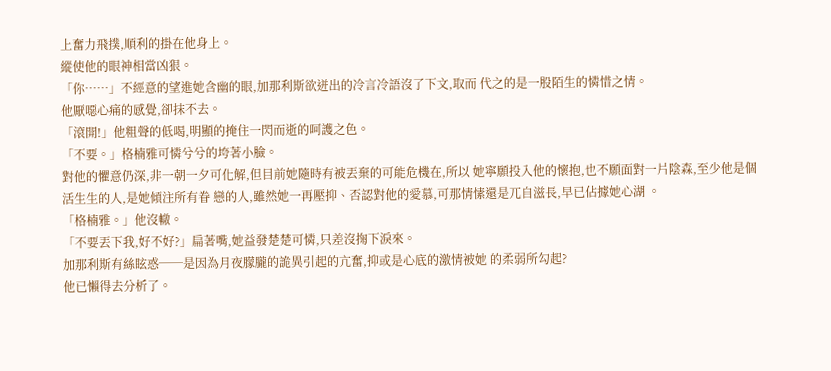上奮力飛撲,順利的掛在他身上。
縱使他的眼神相當凶狠。
「你……」不經意的望進她含幽的眼,加那利斯欲迸出的冷言冷語沒了下文,取而 代之的是一股陌生的憐惜之情。
他厭噁心痛的感覺,卻抹不去。
「滾開!」他粗聲的低喝,明顯的掩住一閃而逝的呵護之色。
「不要。」格楠雅可憐兮兮的垮著小臉。
對他的懼意仍深,非一朝一夕可化解,但目前她隨時有被丟棄的可能危機在,所以 她寧願投入他的懷抱,也不願面對一片陰森,至少他是個活生生的人,是她傾注所有眷 戀的人,雖然她一再壓抑、否認對他的愛慕,可那情愫還是兀自滋長,早已佔據她心湖 。
「格楠雅。」他沒轍。
「不要丟下我,好不好?」扁著嘴,她益發楚楚可憐,只差沒掬下淚來。
加那利斯有絲眩惑──是因為月夜朦朧的詭異引起的亢奮,抑或是心底的激情被她 的柔弱所勾起?
他已懶得去分析了。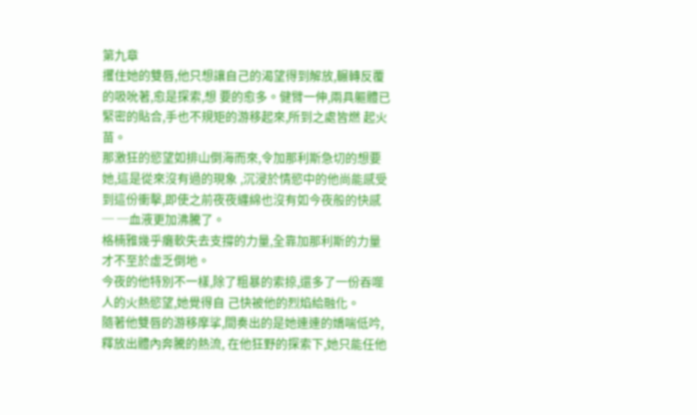第九章
攫住她的雙唇,他只想讓自己的渴望得到解放,輾轉反覆的吸吮著,愈是探索,想 要的愈多。健臂一伸,兩具軀體已緊密的貼合,手也不規矩的游移起來,所到之處皆燃 起火苗。
那激狂的慾望如排山倒海而來,令加那利斯急切的想要她,這是從來沒有過的現象 ,沉浸於情慾中的他尚能感受到這份衝擊,即使之前夜夜纏綿也沒有如今夜般的快感─ ─血液更加沸騰了。
格楠雅幾乎癱軟失去支撐的力量,全靠加那利斯的力量才不至於虛乏倒地。
今夜的他特別不一樣,除了粗暴的索掠,還多了一份吞噬人的火熱慾望,她覺得自 己快被他的烈焰給融化。
隨著他雙唇的游移摩挲,間奏出的是她連連的嬌喘低吟,釋放出體內奔騰的熱流, 在他狂野的探索下,她只能任他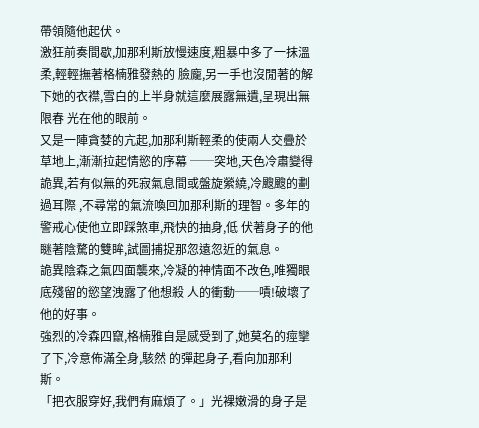帶領隨他起伏。
激狂前奏間歇,加那利斯放慢速度,粗暴中多了一抹溫柔,輕輕撫著格楠雅發熱的 臉龐,另一手也沒閒著的解下她的衣襟,雪白的上半身就這麼展露無遺,呈現出無限春 光在他的眼前。
又是一陣貪婪的亢起,加那利斯輕柔的使兩人交疊於草地上,漸漸拉起情慾的序幕 ──突地,天色冷肅變得詭異,若有似無的死寂氣息間或盤旋縈繞,冷颼颼的劃過耳際 ,不尋常的氣流喚回加那利斯的理智。多年的警戒心使他立即踩煞車,飛快的抽身,低 伏著身子的他瞇著陰騖的雙眸,試圖捕捉那忽遠忽近的氣息。
詭異陰森之氣四面襲來,冷凝的神情面不改色,唯獨眼底殘留的慾望洩露了他想殺 人的衝動──嘖!破壞了他的好事。
強烈的冷森四竄,格楠雅自是感受到了,她莫名的痙攣了下,冷意佈滿全身,駭然 的彈起身子,看向加那利斯。
「把衣服穿好,我們有麻煩了。」光裸嫩滑的身子是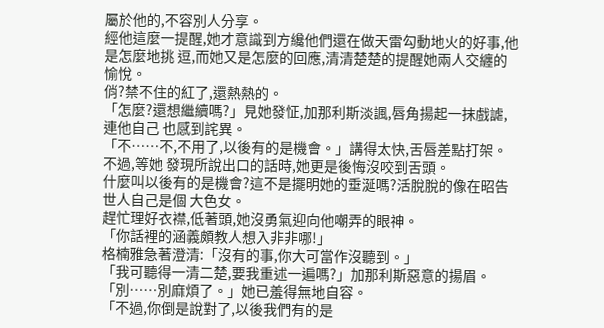屬於他的,不容別人分享。
經他這麼一提醒,她才意識到方纔他們還在做天雷勾動地火的好事,他是怎麼地挑 逗,而她又是怎麼的回應,清清楚楚的提醒她兩人交纏的愉悅。
俏?禁不住的紅了,還熱熱的。
「怎麼?還想繼續嗎?」見她發怔,加那利斯淡諷,唇角揚起一抹戲謔,連他自己 也感到詫異。
「不……不,不用了,以後有的是機會。」講得太快,舌唇差點打架。不過,等她 發現所說出口的話時,她更是後悔沒咬到舌頭。
什麼叫以後有的是機會?這不是擺明她的垂涎嗎?活脫脫的像在昭告世人自己是個 大色女。
趕忙理好衣襟,低著頭,她沒勇氣迎向他嘲弄的眼神。
「你話裡的涵義頗教人想入非非哪!」
格楠雅急著澄清:「沒有的事,你大可當作沒聽到。」
「我可聽得一清二楚,要我重述一遍嗎?」加那利斯惡意的揚眉。
「別……別麻煩了。」她已羞得無地自容。
「不過,你倒是說對了,以後我們有的是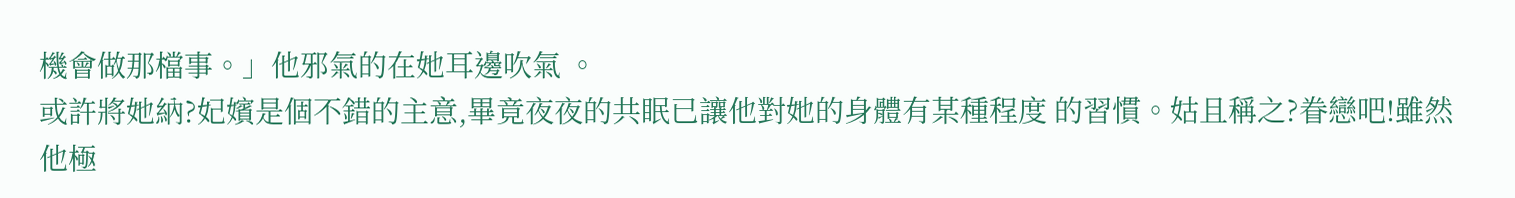機會做那檔事。」他邪氣的在她耳邊吹氣 。
或許將她納?妃嬪是個不錯的主意,畢竟夜夜的共眠已讓他對她的身體有某種程度 的習慣。姑且稱之?眷戀吧!雖然他極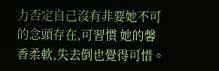力否定自己沒有非要她不可的念頭存在,可習慣 她的馨香柔軟,失去倒也覺得可惜。